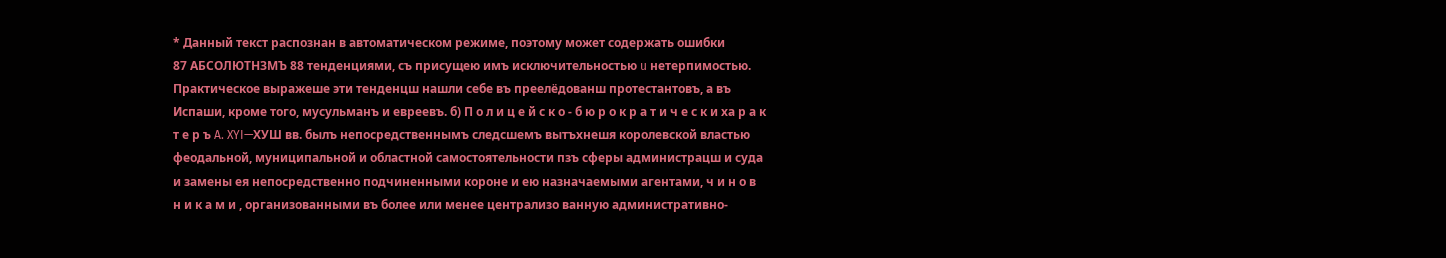* Данный текст распознан в автоматическом режиме, поэтому может содержать ошибки
87 АБСОЛЮТНЗМЪ 88 тенденциями, съ присущею имъ исключительностью u нетерпимостью. Практическое выражеше эти тенденцш нашли себе въ преелёдованш протестантовъ, а въ Испаши, кроме того, мусульманъ и евреевъ. б) П о л и ц е й с к о - б ю р о к р а т и ч е с к и ха р а к т е р ъ A. XYI—ХУШ вв. былъ непосредственнымъ следсшемъ вытъхнешя королевской властью феодальной, муниципальной и областной самостоятельности пзъ сферы администрацш и суда и замены ея непосредственно подчиненными короне и ею назначаемыми агентами, ч и н о в н и к а м и , организованными въ более или менее централизо ванную административно-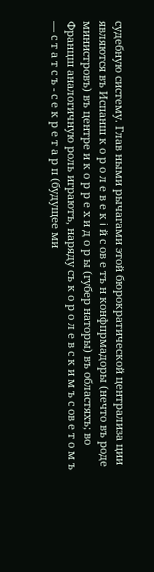судебную систему. Глав ными рычагами этой бюрократической централиза ции являются въ Испанш к о р о л е в е к i й с ов е тъ н конфпрмадоры (нечто въ роде министровъ) въ центре и к о р р е х и д о р ы (губер наторы) въ областяхъ; во Францш аналогичную роль играютъ, наряду съ к о р о л е в с к и м ъ с ов е т о м ъ — с т а т с ъ - с е к р е т а р п (будущее ми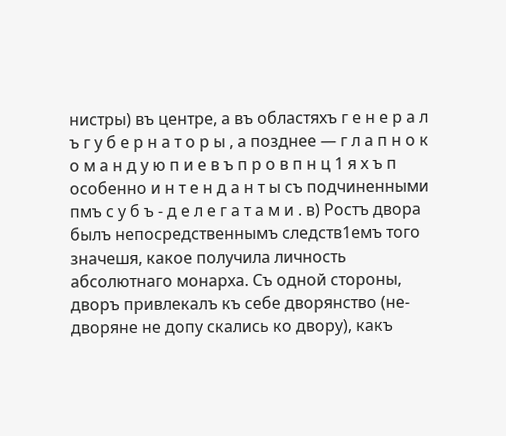нистры) въ центре, а въ областяхъ г е н е р а л ъ г у б е р н а т о р ы , а позднее — г л а п н о к о м а н д у ю п и е в ъ п р о в п н ц 1 я х ъ п особенно и н т е н д а н т ы съ подчиненными пмъ с у б ъ - д е л е г а т а м и . в) Ростъ двора былъ непосредственнымъ следств1емъ того значешя, какое получила личность абсолютнаго монарха. Съ одной стороны, дворъ привлекалъ къ себе дворянство (не-дворяне не допу скались ко двору), какъ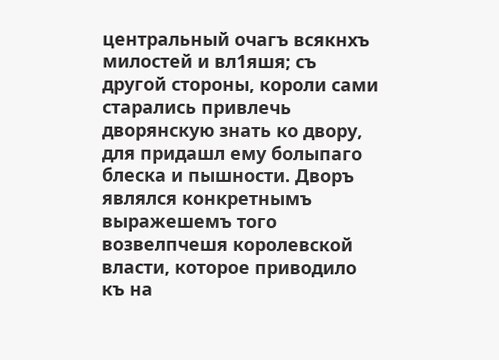центральный очагъ всякнхъ милостей и вл1яшя; съ другой стороны, короли сами старались привлечь дворянскую знать ко двору, для придашл ему болыпаго блеска и пышности. Дворъ являлся конкретнымъ выражешемъ того возвелпчешя королевской власти, которое приводило къ на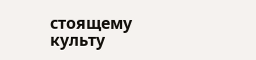стоящему культу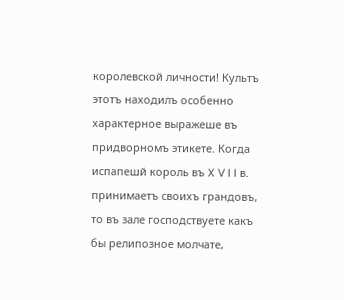королевской личности! Культъ этотъ находилъ особенно характерное выражеше въ придворномъ этикете. Когда испапешй король въ X V I I в. принимаетъ своихъ грандовъ, то въ зале господствуете какъ бы релипозное молчате,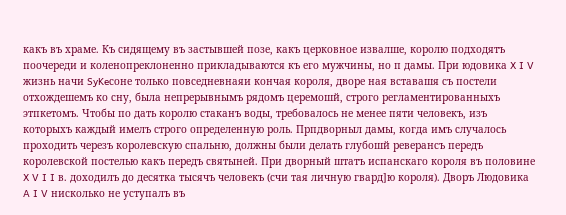какъ въ храме. Къ сидящему въ застывшей позе, какъ церковное извалше, королю подходятъ поочереди и коленопреклоненно прикладываются къ его мужчины, но п дамы. При юдовика X I V жизнь начи SyKeсоне только повседневнаяи кончая короля, дворе ная вставашя съ постели отхождешемъ ко сну, была непрерывнымъ рядомъ церемошй, строго регламентированныхъ этпкетомъ. Чтобы по дать королю стаканъ воды, требовалось не менее пяти человекъ, изъ которыхъ каждый имелъ строго определенную роль. Прпдворныл дамы, когда имъ случалось проходить черезъ королевскую спальню, должны были делать глубошй реверансъ передъ королевской постелью какъ передъ святыней. При дворный штатъ испанскаго короля въ половине X V I I в. доходилъ до десятка тысячъ человекъ (счи тая личную гвард]ю короля). Дворъ Людовика A I V нисколько не уступалъ въ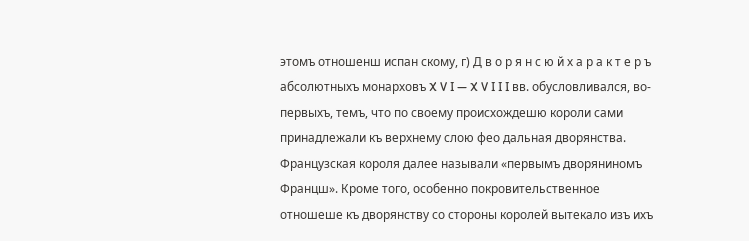этомъ отношенш испан скому, г) Д в о р я н с ю й х а р а к т е р ъ абсолютныхъ монарховъ X V I — X V I I I вв. обусловливался, во-первыхъ, темъ, что по своему происхождешю короли сами принадлежали къ верхнему слою фео дальная дворянства. Французская короля далее называли «первымъ дворяниномъ Францш». Кроме того, особенно покровительственное отношеше къ дворянству со стороны королей вытекало изъ ихъ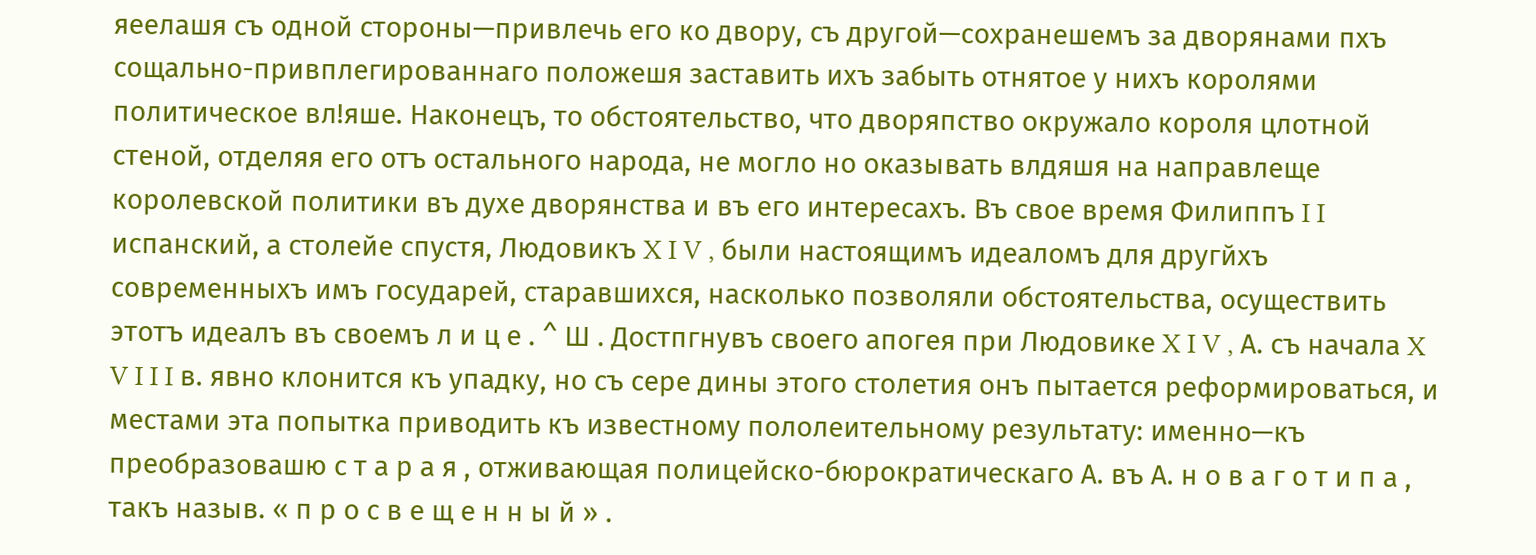яеелашя съ одной стороны—привлечь его ко двору, съ другой—сохранешемъ за дворянами пхъ сощально-привплегированнаго положешя заставить ихъ забыть отнятое у нихъ королями политическое вл!яше. Наконецъ, то обстоятельство, что дворяпство окружало короля цлотной стеной, отделяя его отъ остального народа, не могло но оказывать влдяшя на направлеще королевской политики въ духе дворянства и въ его интересахъ. Въ свое время Филиппъ I I испанский, а столейе спустя, Людовикъ X I V , были настоящимъ идеаломъ для другйхъ современныхъ имъ государей, старавшихся, насколько позволяли обстоятельства, осуществить этотъ идеалъ въ своемъ л и ц е . ^ Ш . Достпгнувъ своего апогея при Людовике X I V , А. съ начала X V I I I в. явно клонится къ упадку, но съ сере дины этого столетия онъ пытается реформироваться, и местами эта попытка приводить къ известному пололеительному результату: именно—къ преобразовашю с т а р а я , отживающая полицейско-бюрократическаго А. въ А. н о в а г о т и п а , такъ назыв. « п р о с в е щ е н н ы й » .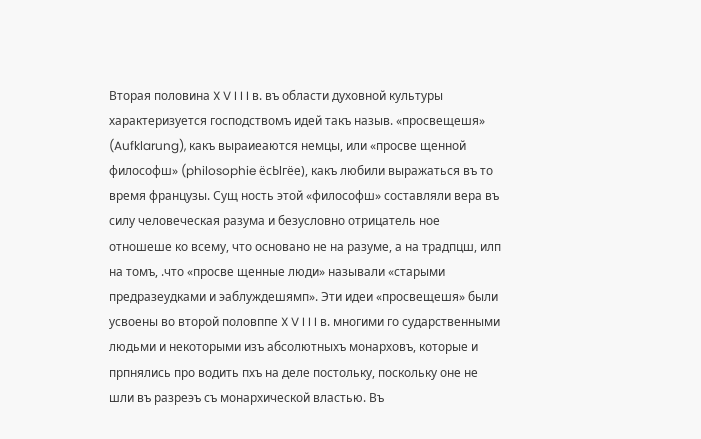Вторая половина X V I I I в. въ области духовной культуры характеризуется господствомъ идей такъ назыв. «просвещешя» (Aufklarung), какъ выраиеаются немцы, или «просве щенной философш» (philosophie ёсЫгёе), какъ любили выражаться въ то время французы. Сущ ность этой «философш» составляли вера въ силу человеческая разума и безусловно отрицатель ное отношеше ко всему, что основано не на разуме, а на традпцш, илп на томъ, .что «просве щенные люди» называли «старыми предразеудками и эаблуждешямп». Эти идеи «просвещешя» были усвоены во второй половппе X V I I I в. многими го сударственными людьми и некоторыми изъ абсолютныхъ монарховъ, которые и прпнялись про водить пхъ на деле постольку, поскольку оне не шли въ разреэъ съ монархической властью. Въ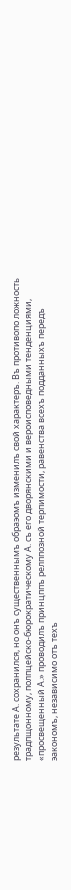результате А. сохранился, но онъ существеннымъ обраэомъ изменилъ свой характеръ. Въ противопо ложность традпщонному, полпцейско-бюрократическому А. съ его дворянскими и вероисповедными тенденциями, «просвещенный А.» проводилъ принцппъ релппозной терпимости, равенства всехъ подданныхъ передъ эакономъ, независимо отъ техъ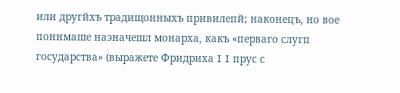или другйхъ традищонныхъ привилепй; наконецъ, но вое поннмаше наэначешл монарха, какъ «перваго слугп государства» (выражете Фридриха I I прус с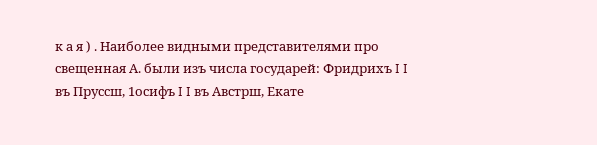к а я ) . Наиболее видными представителями про свещенная А. были изъ числа государей: Фридрихъ I I въ Пруссш, 1осифъ I I въ Австрш, Екате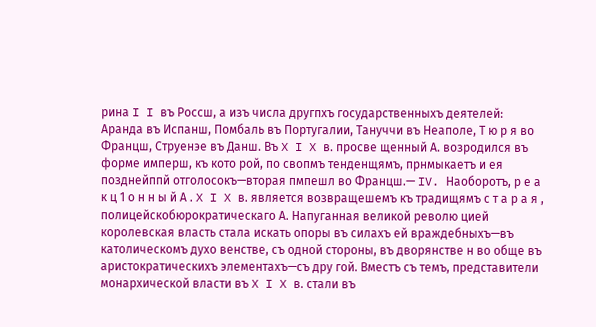рина I I въ Россш, а изъ числа другпхъ государственныхъ деятелей: Аранда въ Испанш, Помбаль въ Португалии, Тануччи въ Неаполе, Т ю р я во Францш, Струенэе въ Данш. Въ X I X в. просве щенный А. возродился въ форме имперш, къ кото рой, по свопмъ тенденщямъ, прнмыкаетъ и ея позднейппй отголосокъ—вторая пмпешл во Францш.— IV. Наоборотъ, р е а к ц 1 о н н ы й А . X I X в. является возвращешемъ къ традищямъ с т а р а я , полицейскобюрократическаго А. Напуганная великой револю цией королевская власть стала искать опоры въ силахъ ей враждебныхъ—въ католическомъ духо венстве, съ одной стороны, въ дворянстве н во обще въ аристократическихъ элементахъ—съ дру гой. Вместъ съ темъ, представители монархической власти въ X I X в. стали въ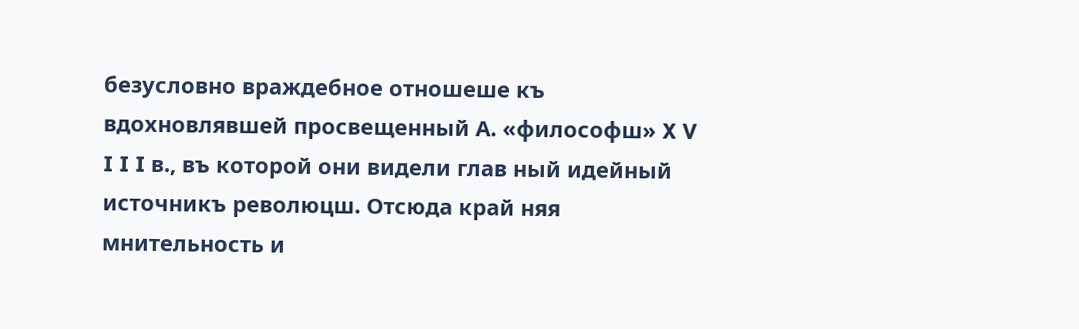безусловно враждебное отношеше къ вдохновлявшей просвещенный А. «философш» X V I I I в., въ которой они видели глав ный идейный источникъ революцш. Отсюда край няя мнительность и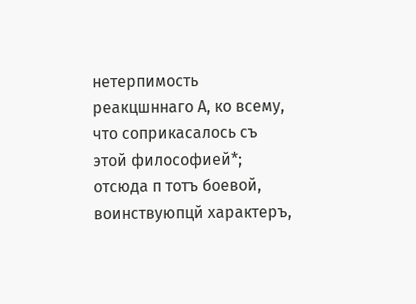нетерпимость реакцшннаго А, ко всему, что соприкасалось съ этой философией*; отсюда п тотъ боевой, воинствуюпцй характеръ,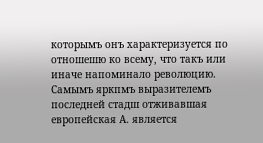которымъ онъ характеризуется по отношешю ко всему, что такъ или иначе напоминало революцию. Самымъ яркпмъ выразителемъ последней стадш отживавшая европейская А. является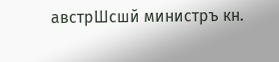австрШсшй министръ кн.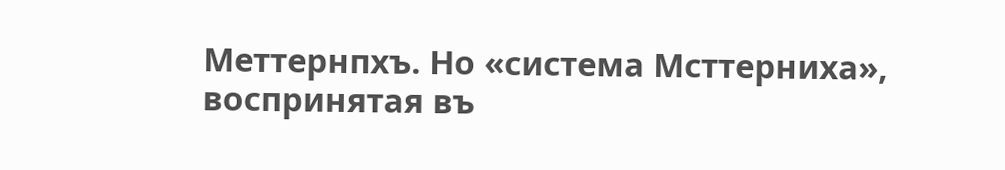Меттернпхъ. Но «система Мсттерниха», воспринятая въ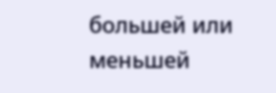большей или меньшей